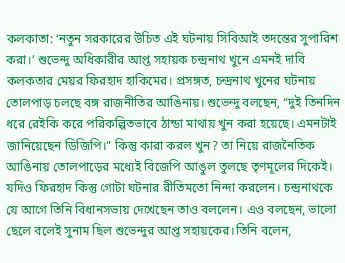কলকাতা: ‘নতুন সরকারের উচিত এই ঘটনায় সিবিআই তদন্তের সুপারিশ করা।’ শুভেন্দু অধিকারীর আপ্ত সহায়ক চন্দ্রনাথ খুনে এমনই দাবি কলকতার মেয়র ফিরহাদ হাকিমের। প্রসঙ্গত, চন্দ্রনাথ খুনের ঘটনায় তোলপাড় চলছে বঙ্গ রাজনীতির আঙিনায়। শুভেন্দু বলছেন, “দুই তিনদিন ধরে রেইকি করে পরিকল্পিতভাবে ঠান্ডা মাথায় খুন করা হয়েছে। এমনটাই জানিয়েছেন ডিজিপি।” কিন্তু কারা করল খুন? তা নিয়ে রাজনৈতিক আঙিনায় তোলপাড়ের মধ্যেই বিজেপি আঙুল তুলছে তৃণমূলের দিকেই।
যদিও ফিরহাদ কিন্তু গোটা ঘটনার রীতিমতো নিন্দা করলেন। চন্দ্রনাথকে যে আগে তিনি বিধানসভায় দেখেছেন তাও বললেন। এও বলছেন, ভালো ছেলে বলেই সুনাম ছিল শুভেন্দুর আপ্ত সহায়কের।তিনি বলেন,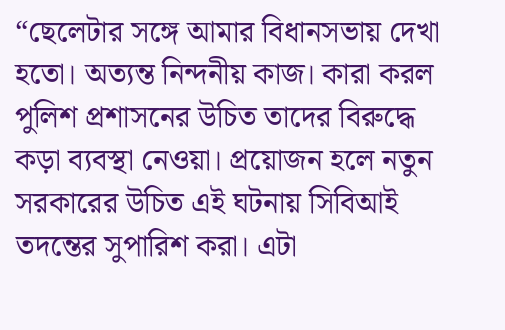“ছেলেটার সঙ্গে আমার বিধানসভায় দেখা হতো। অত্যন্ত নিন্দনীয় কাজ। কারা করল পুলিশ প্রশাসনের উচিত তাদের বিরুদ্ধে কড়া ব্যবস্থা নেওয়া। প্রয়োজন হলে নতুন সরকারের উচিত এই ঘটনায় সিবিআই তদন্তের সুপারিশ করা। এটা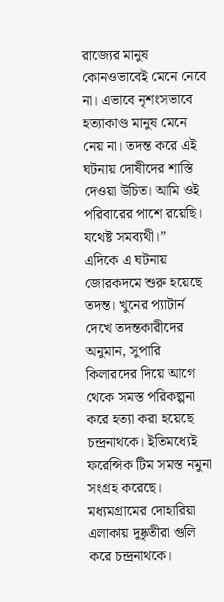রাজ্যের মানুষ কোনওভাবেই মেনে নেবে না। এভাবে নৃশংসভাবে হত্যাকাণ্ড মানুষ মেনে নেয় না। তদন্ত করে এই ঘটনায় দোষীদের শাস্তি দেওয়া উচিত। আমি ওই পরিবারের পাশে রয়েছি। যথেষ্ট সমব্যথী।”
এদিকে এ ঘটনায় জোরকদমে শুরু হয়েছে তদন্ত। খুনের প্যাটার্ন দেখে তদন্তকারীদের অনুমান, সুপারি কিলারদের দিয়ে আগে থেকে সমস্ত পরিকল্পনা করে হত্যা করা হয়েছে চন্দ্রনাথকে। ইতিমধ্যেই ফরেন্সিক টিম সমস্ত নমুনা সংগ্রহ করেছে। মধ্যমগ্রামের দোহারিয়া এলাকায় দুষ্কৃতীরা গুলি করে চন্দ্রনাথকে।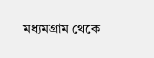মধ্যমগ্রাম থেকে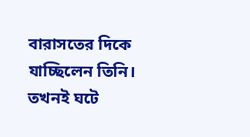বারাসতের দিকে যাচ্ছিলেন তিনি। তখনই ঘটে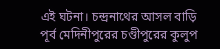এই ঘটনা। চন্দ্রনাথের আসল বাড়ি পূর্ব মেদিনীপুরের চণ্ডীপুরের কুলুপ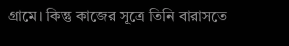গ্রামে। কিন্তু কাজের সূত্রে তিনি বারাসতে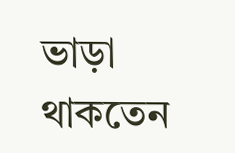ভাড়া থাকতেন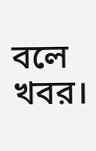বলে খবর।